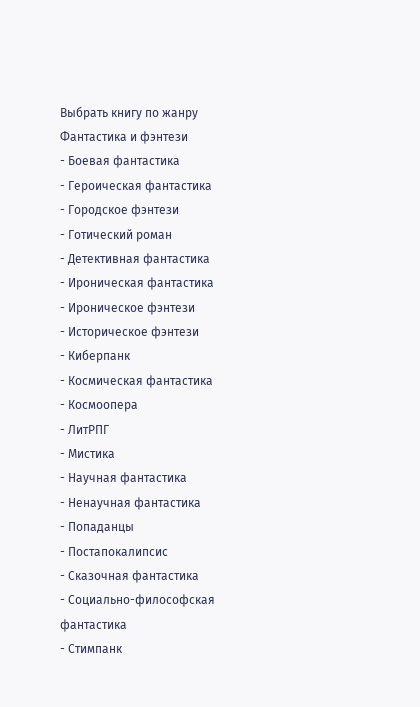Выбрать книгу по жанру
Фантастика и фэнтези
- Боевая фантастика
- Героическая фантастика
- Городское фэнтези
- Готический роман
- Детективная фантастика
- Ироническая фантастика
- Ироническое фэнтези
- Историческое фэнтези
- Киберпанк
- Космическая фантастика
- Космоопера
- ЛитРПГ
- Мистика
- Научная фантастика
- Ненаучная фантастика
- Попаданцы
- Постапокалипсис
- Сказочная фантастика
- Социально-философская фантастика
- Стимпанк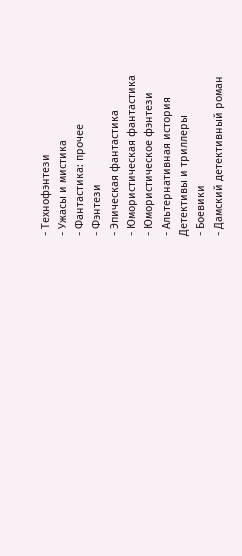- Технофэнтези
- Ужасы и мистика
- Фантастика: прочее
- Фэнтези
- Эпическая фантастика
- Юмористическая фантастика
- Юмористическое фэнтези
- Альтернативная история
Детективы и триллеры
- Боевики
- Дамский детективный роман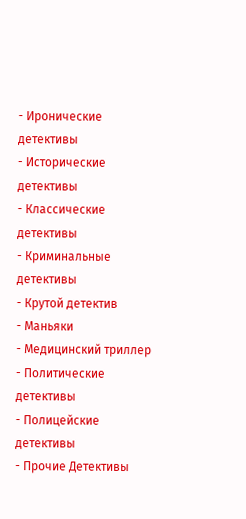- Иронические детективы
- Исторические детективы
- Классические детективы
- Криминальные детективы
- Крутой детектив
- Маньяки
- Медицинский триллер
- Политические детективы
- Полицейские детективы
- Прочие Детективы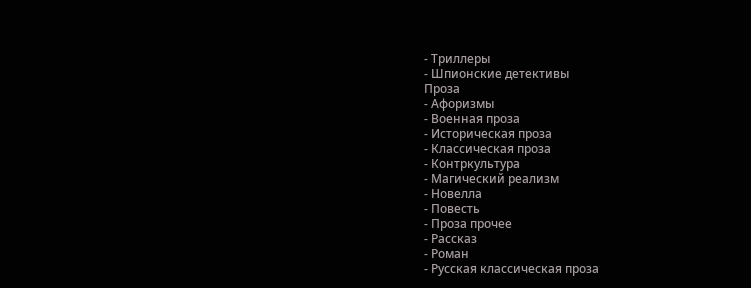- Триллеры
- Шпионские детективы
Проза
- Афоризмы
- Военная проза
- Историческая проза
- Классическая проза
- Контркультура
- Магический реализм
- Новелла
- Повесть
- Проза прочее
- Рассказ
- Роман
- Русская классическая проза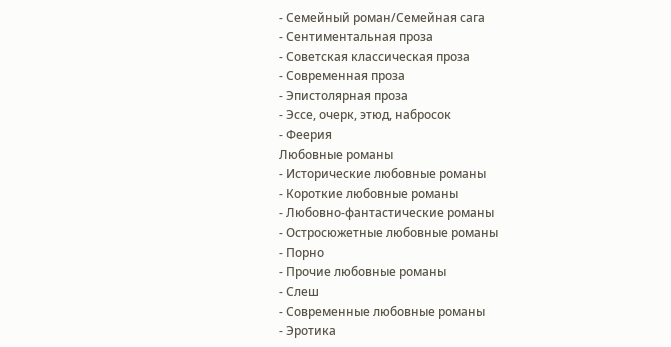- Семейный роман/Семейная сага
- Сентиментальная проза
- Советская классическая проза
- Современная проза
- Эпистолярная проза
- Эссе, очерк, этюд, набросок
- Феерия
Любовные романы
- Исторические любовные романы
- Короткие любовные романы
- Любовно-фантастические романы
- Остросюжетные любовные романы
- Порно
- Прочие любовные романы
- Слеш
- Современные любовные романы
- Эротика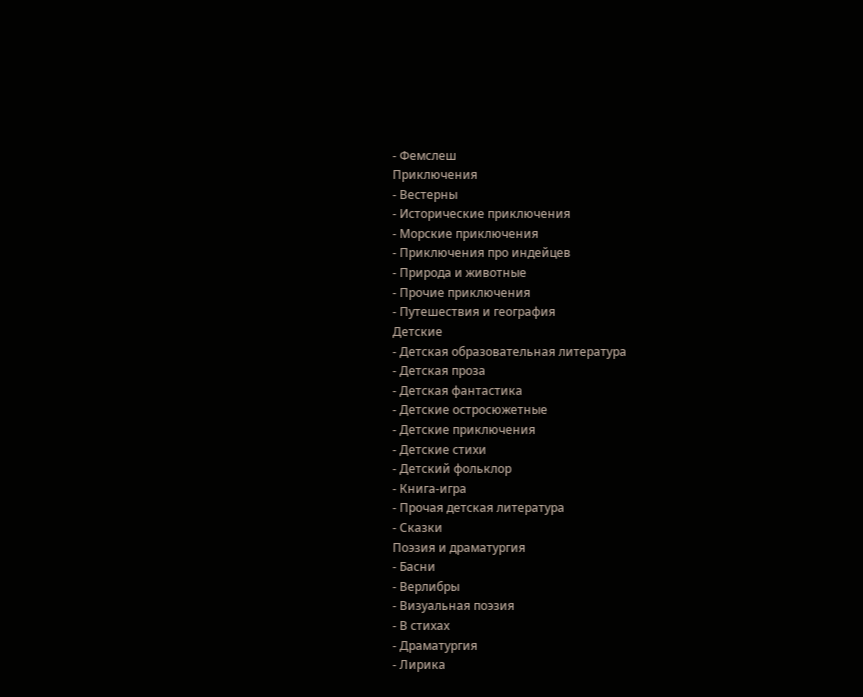- Фемслеш
Приключения
- Вестерны
- Исторические приключения
- Морские приключения
- Приключения про индейцев
- Природа и животные
- Прочие приключения
- Путешествия и география
Детские
- Детская образовательная литература
- Детская проза
- Детская фантастика
- Детские остросюжетные
- Детские приключения
- Детские стихи
- Детский фольклор
- Книга-игра
- Прочая детская литература
- Сказки
Поэзия и драматургия
- Басни
- Верлибры
- Визуальная поэзия
- В стихах
- Драматургия
- Лирика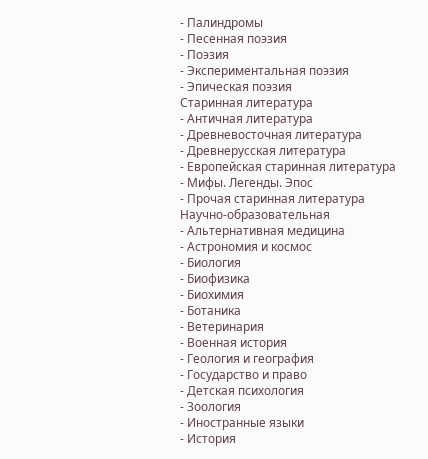- Палиндромы
- Песенная поэзия
- Поэзия
- Экспериментальная поэзия
- Эпическая поэзия
Старинная литература
- Античная литература
- Древневосточная литература
- Древнерусская литература
- Европейская старинная литература
- Мифы. Легенды. Эпос
- Прочая старинная литература
Научно-образовательная
- Альтернативная медицина
- Астрономия и космос
- Биология
- Биофизика
- Биохимия
- Ботаника
- Ветеринария
- Военная история
- Геология и география
- Государство и право
- Детская психология
- Зоология
- Иностранные языки
- История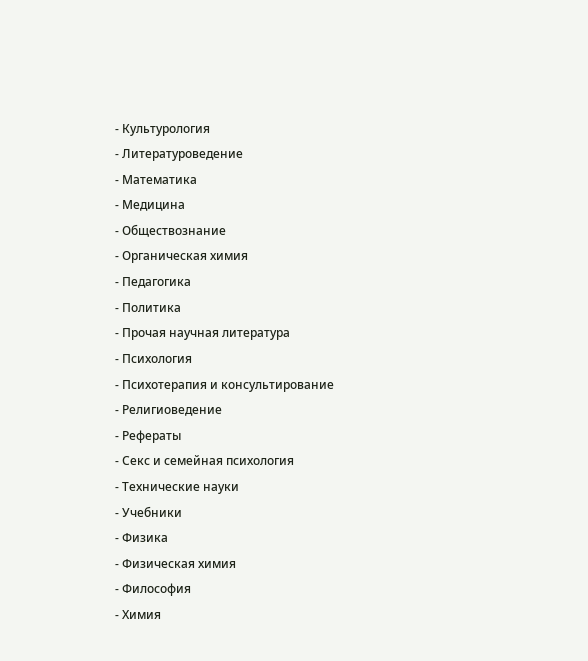- Культурология
- Литературоведение
- Математика
- Медицина
- Обществознание
- Органическая химия
- Педагогика
- Политика
- Прочая научная литература
- Психология
- Психотерапия и консультирование
- Религиоведение
- Рефераты
- Секс и семейная психология
- Технические науки
- Учебники
- Физика
- Физическая химия
- Философия
- Химия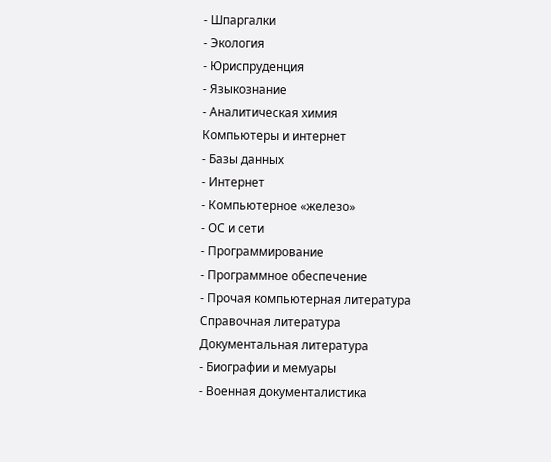- Шпаргалки
- Экология
- Юриспруденция
- Языкознание
- Аналитическая химия
Компьютеры и интернет
- Базы данных
- Интернет
- Компьютерное «железо»
- ОС и сети
- Программирование
- Программное обеспечение
- Прочая компьютерная литература
Справочная литература
Документальная литература
- Биографии и мемуары
- Военная документалистика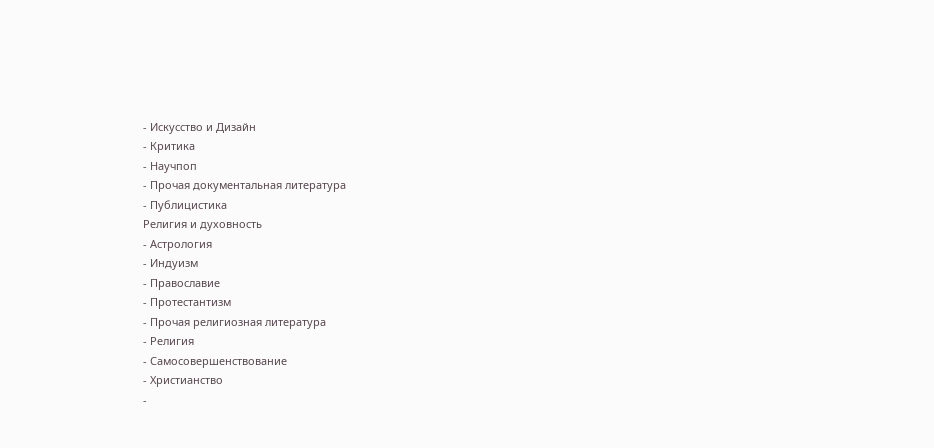- Искусство и Дизайн
- Критика
- Научпоп
- Прочая документальная литература
- Публицистика
Религия и духовность
- Астрология
- Индуизм
- Православие
- Протестантизм
- Прочая религиозная литература
- Религия
- Самосовершенствование
- Христианство
-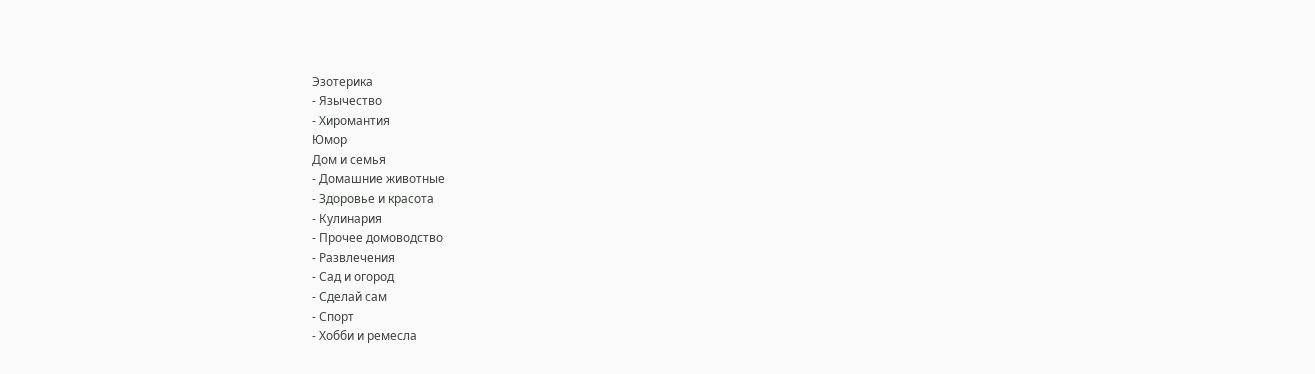Эзотерика
- Язычество
- Хиромантия
Юмор
Дом и семья
- Домашние животные
- Здоровье и красота
- Кулинария
- Прочее домоводство
- Развлечения
- Сад и огород
- Сделай сам
- Спорт
- Хобби и ремесла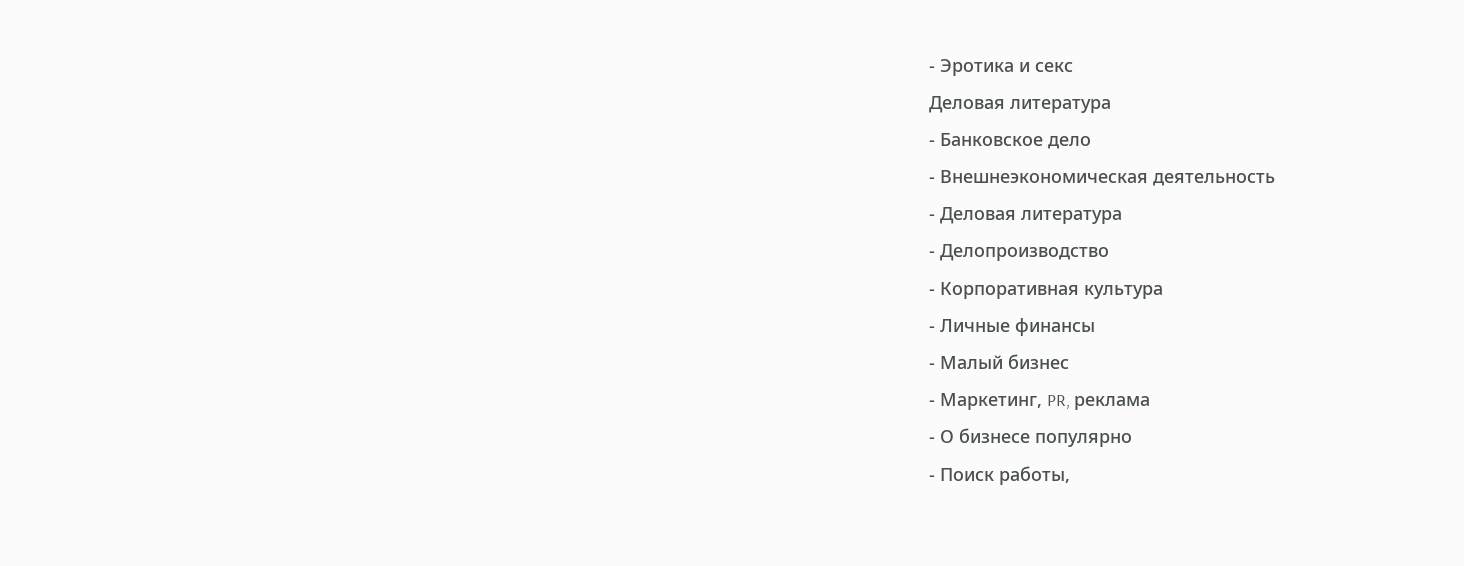- Эротика и секс
Деловая литература
- Банковское дело
- Внешнеэкономическая деятельность
- Деловая литература
- Делопроизводство
- Корпоративная культура
- Личные финансы
- Малый бизнес
- Маркетинг, PR, реклама
- О бизнесе популярно
- Поиск работы,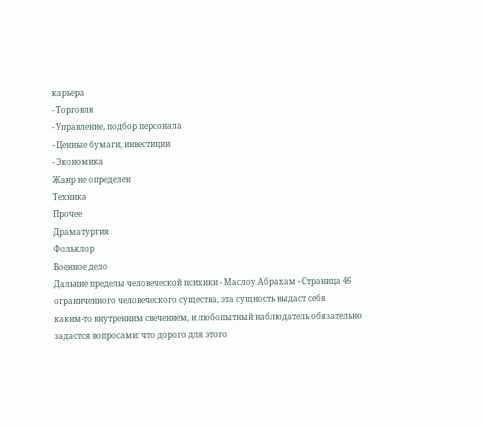карьера
- Торговля
- Управление, подбор персонала
- Ценные бумаги, инвестиции
- Экономика
Жанр не определен
Техника
Прочее
Драматургия
Фольклор
Военное дело
Дальние пределы человеческой психики - Маслоу Абрахам - Страница 46
ограниченного человеческого существа, эта сущность выдаст себя
каким-то внутренним свечением, и любопытный наблюдатель обязательно
задастся вопросами: что дорого для этого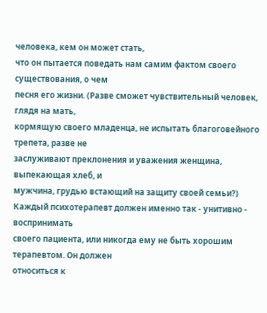человека, кем он может стать,
что он пытается поведать нам самим фактом своего существования, о чем
песня его жизни. (Разве сможет чувствительный человек, глядя на мать,
кормящую своего младенца, не испытать благоговейного трепета, разве не
заслуживают преклонения и уважения женщина, выпекающая хлеб, и
мужчина, грудью встающий на защиту своей семьи?)
Каждый психотерапевт должен именно так - унитивно - воспринимать
своего пациента, или никогда ему не быть хорошим терапевтом. Он должен
относиться к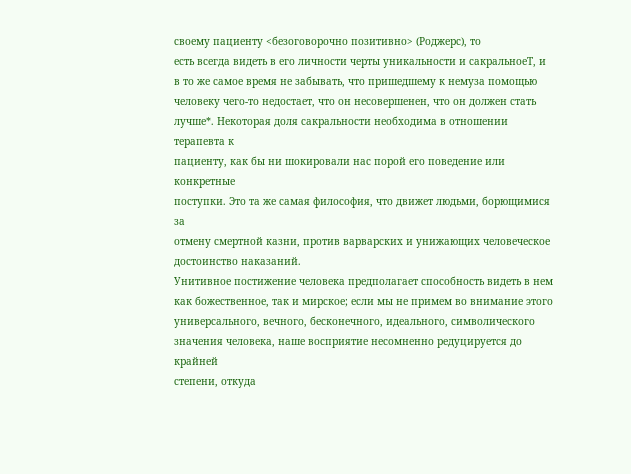своему пациенту <безоговорочно позитивно> (Роджерс), то
есть всегда видеть в его личности черты уникальности и сакральноеT, и
в то же самое время не забывать, что пришедшему к немуза помощью
человеку чего-то недостает, что он несовершенен, что он должен стать
лучше*. Некоторая доля сакральности необходима в отношении терапевта к
пациенту, как бы ни шокировали нас порой его поведение или конкретные
поступки. Это та же самая философия, что движет людьми, борющимися за
отмену смертной казни, против варварских и унижающих человеческое
достоинство наказаний.
Унитивное постижение человека предполагает способность видеть в нем
как божественное, так и мирское; если мы не примем во внимание этого
универсального, вечного, бесконечного, идеального, символического
значения человека, наше восприятие несомненно редуцируется до крайней
степени, откуда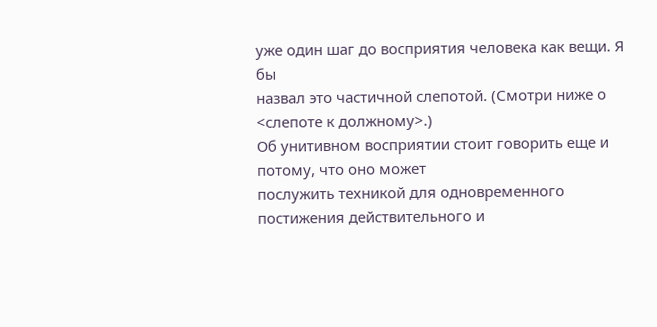уже один шаг до восприятия человека как вещи. Я бы
назвал это частичной слепотой. (Смотри ниже о <слепоте к должному>.)
Об унитивном восприятии стоит говорить еще и потому, что оно может
послужить техникой для одновременного постижения действительного и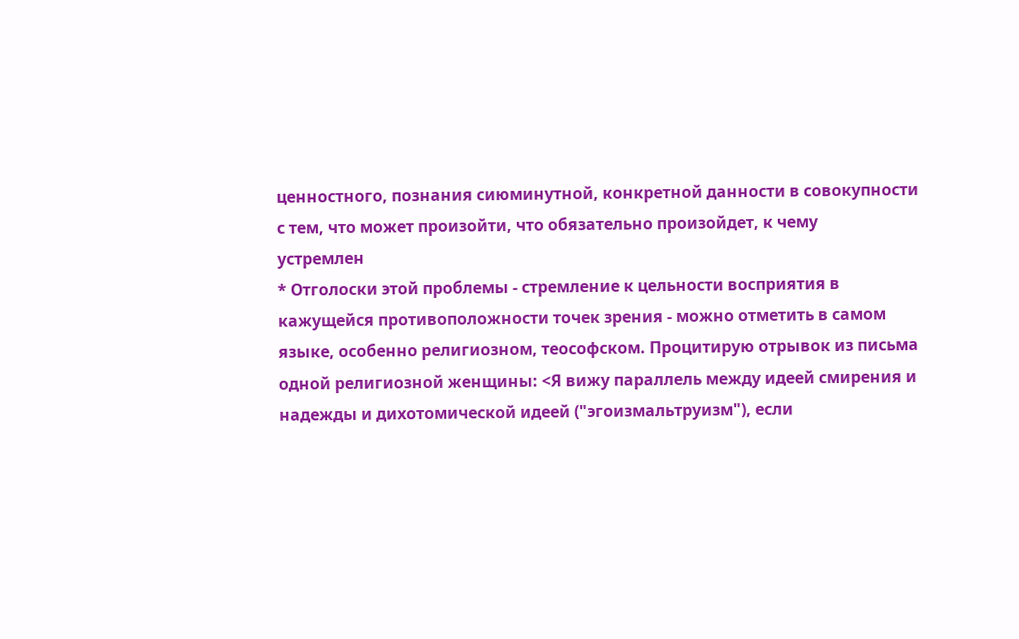ценностного, познания сиюминутной, конкретной данности в совокупности
с тем, что может произойти, что обязательно произойдет, к чему
устремлен
* Отголоски этой проблемы - стремление к цельности восприятия в
кажущейся противоположности точек зрения - можно отметить в самом
языке, особенно религиозном, теософском. Процитирую отрывок из письма
одной религиозной женщины: <Я вижу параллель между идеей смирения и
надежды и дихотомической идеей ("эгоизмальтруизм"), если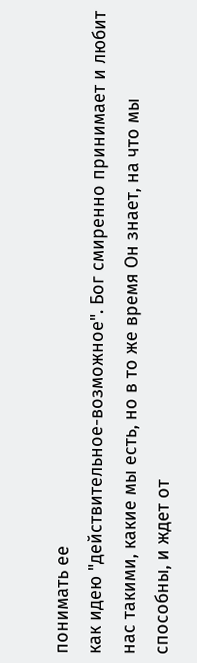понимать ее
как идею "действительное-возможное". Бог смиренно принимает и любит
нас такими, какие мы есть, но в то же время Он знает, на что мы
способны, и ждет от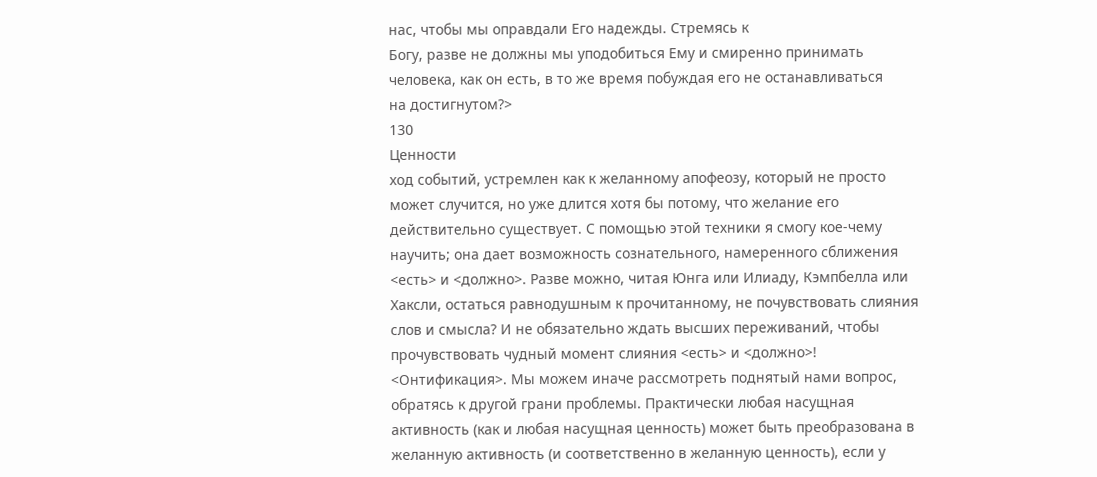нас, чтобы мы оправдали Его надежды. Стремясь к
Богу, разве не должны мы уподобиться Ему и смиренно принимать
человека, как он есть, в то же время побуждая его не останавливаться
на достигнутом?>
130
Ценности
ход событий, устремлен как к желанному апофеозу, который не просто
может случится, но уже длится хотя бы потому, что желание его
действительно существует. С помощью этой техники я смогу кое-чему
научить; она дает возможность сознательного, намеренного сближения
<есть> и <должно>. Разве можно, читая Юнга или Илиаду, Кэмпбелла или
Хаксли, остаться равнодушным к прочитанному, не почувствовать слияния
слов и смысла? И не обязательно ждать высших переживаний, чтобы
прочувствовать чудный момент слияния <есть> и <должно>!
<Онтификация>. Мы можем иначе рассмотреть поднятый нами вопрос,
обратясь к другой грани проблемы. Практически любая насущная
активность (как и любая насущная ценность) может быть преобразована в
желанную активность (и соответственно в желанную ценность), если у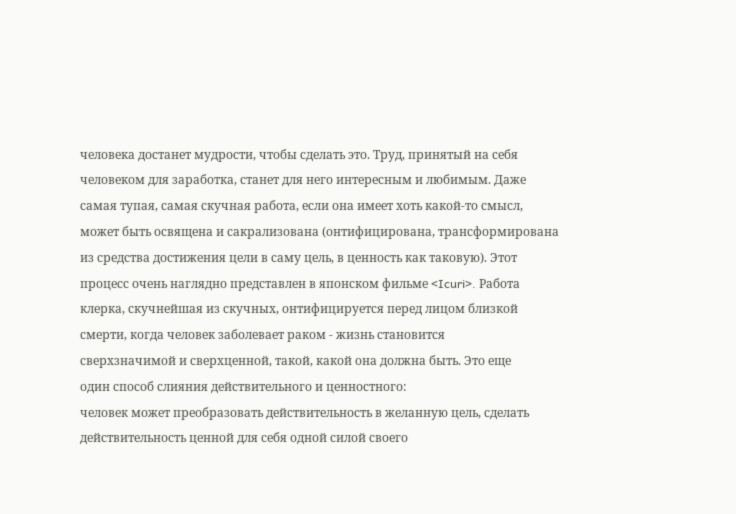человека достанет мудрости, чтобы сделать это. Труд, принятый на себя
человеком для заработка, станет для него интересным и любимым. Даже
самая тупая, самая скучная работа, если она имеет хоть какой-то смысл,
может быть освящена и сакрализована (онтифицирована, трансформирована
из средства достижения цели в саму цель, в ценность как таковую). Этот
процесс очень наглядно представлен в японском фильме <Icuri>. Работа
клерка, скучнейшая из скучных, онтифицируется перед лицом близкой
смерти, когда человек заболевает раком - жизнь становится
сверхзначимой и сверхценной, такой, какой она должна быть. Это еще
один способ слияния действительного и ценностного:
человек может преобразовать действительность в желанную цель, сделать
действительность ценной для себя одной силой своего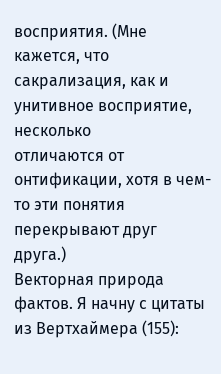восприятия. (Мне
кажется, что сакрализация, как и унитивное восприятие, несколько
отличаются от онтификации, хотя в чем-то эти понятия перекрывают друг
друга.)
Векторная природа фактов. Я начну с цитаты из Вертхаймера (155):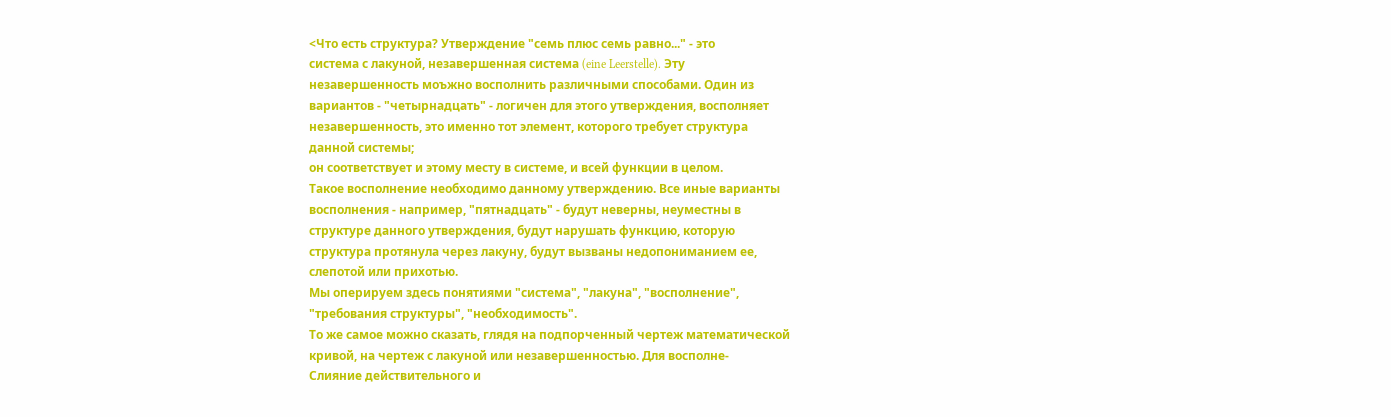<Что есть структура? Утверждение "семь плюс семь равно..." - это
система с лакуной, незавершенная система (eine Leerstelle). Эту
незавершенность моъжно восполнить различными способами. Один из
вариантов - "четырнадцать" - логичен для этого утверждения, восполняет
незавершенность, это именно тот элемент, которого требует структура
данной системы;
он соответствует и этому месту в системе, и всей функции в целом.
Такое восполнение необходимо данному утверждению. Все иные варианты
восполнения - например, "пятнадцать" - будут неверны, неуместны в
структуре данного утверждения, будут нарушать функцию, которую
структура протянула через лакуну, будут вызваны недопониманием ее,
слепотой или прихотью.
Мы оперируем здесь понятиями "система", "лакуна", "восполнение",
"требования структуры", "необходимость".
То же самое можно сказать, глядя на подпорченный чертеж математической
кривой, на чертеж с лакуной или незавершенностью. Для восполне-
Слияние действительного и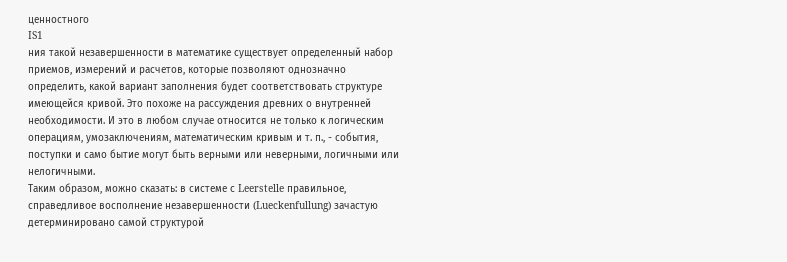ценностного
IS1
ния такой незавершенности в математике существует определенный набор
приемов, измерений и расчетов, которые позволяют однозначно
определить, какой вариант заполнения будет соответствовать структуре
имеющейся кривой. Это похоже на рассуждения древних о внутренней
необходимости. И это в любом случае относится не только к логическим
операциям, умозаключениям, математическим кривым и т. п., - события,
поступки и само бытие могут быть верными или неверными, логичными или
нелогичными.
Таким образом, можно сказать: в системе с Leerstelle правильное,
справедливое восполнение незавершенности (Lueckenfullung) зачастую
детерминировано самой структурой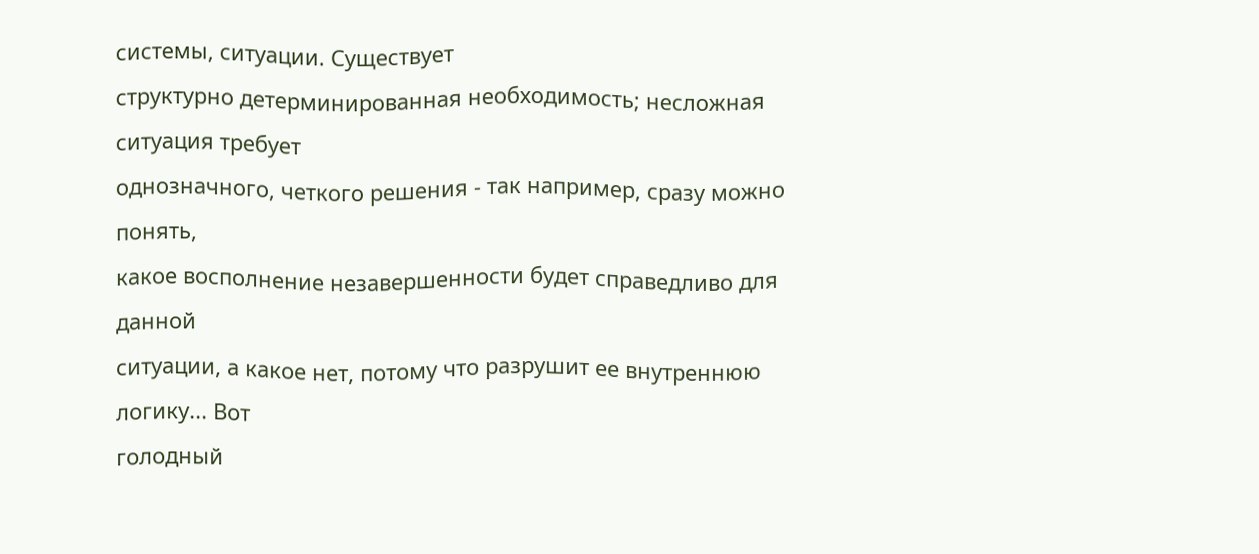системы, ситуации. Существует
структурно детерминированная необходимость; несложная ситуация требует
однозначного, четкого решения - так например, сразу можно понять,
какое восполнение незавершенности будет справедливо для данной
ситуации, а какое нет, потому что разрушит ее внутреннюю логику... Вот
голодный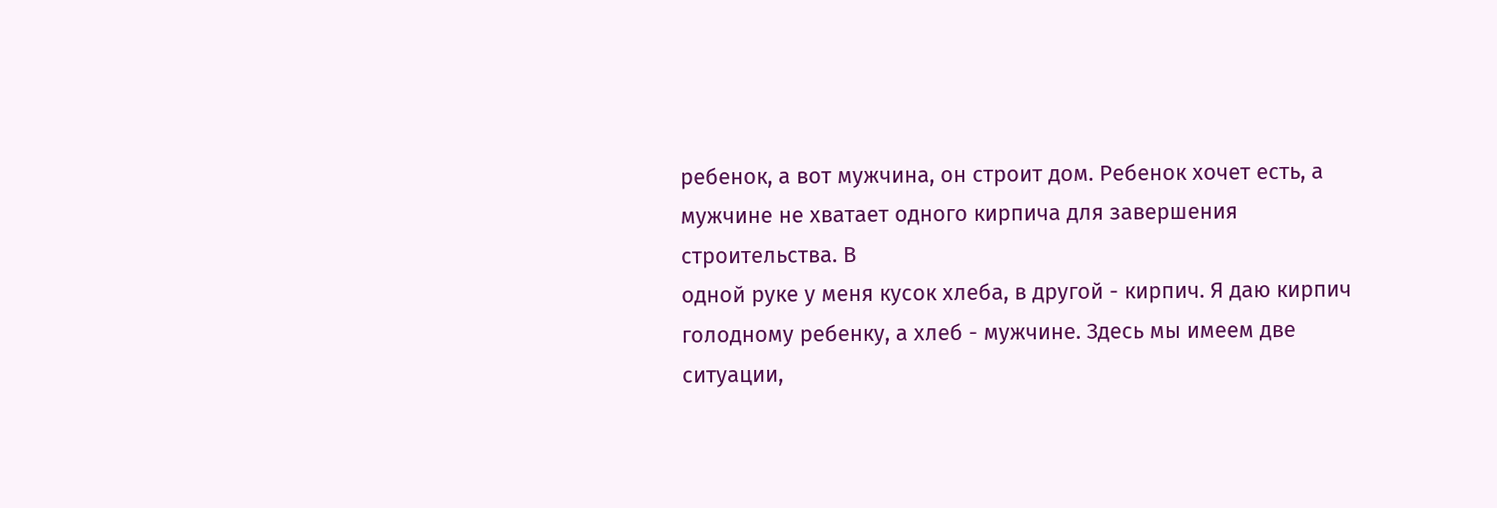ребенок, а вот мужчина, он строит дом. Ребенок хочет есть, а
мужчине не хватает одного кирпича для завершения строительства. В
одной руке у меня кусок хлеба, в другой - кирпич. Я даю кирпич
голодному ребенку, а хлеб - мужчине. Здесь мы имеем две ситуации,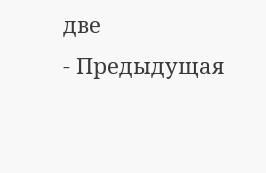две
- Предыдущая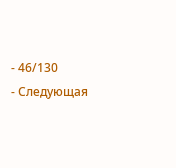- 46/130
- Следующая